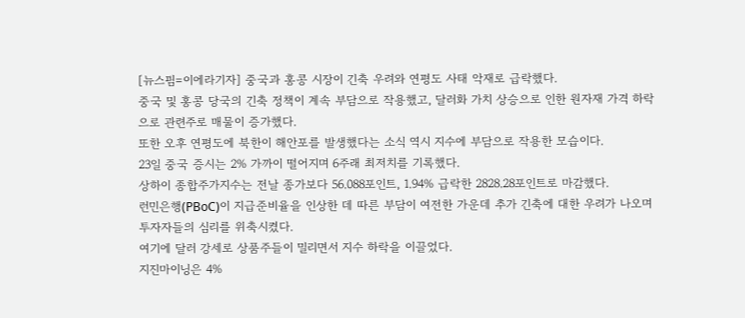[뉴스핌=이에라기자] 중국과 홍콩 시장이 긴축 우려와 연평도 사태 악재로 급락했다.
중국 및 홍콩 당국의 긴축 정책이 계속 부담으로 작용했고, 달러화 가치 상승으로 인한 원자재 가격 하락으로 관련주로 매물이 증가했다.
또한 오후 연평도에 북한이 해안포를 발생했다는 소식 역시 지수에 부담으로 작용한 모습이다.
23일 중국 증시는 2% 가까이 떨어지며 6주래 최저치를 기록했다.
상하이 종합주가지수는 전날 종가보다 56.088포인트, 1.94% 급락한 2828.28포인트로 마감했다.
런민은행(PBoC)이 지급준비율을 인상한 데 따른 부담이 여전한 가운데 추가 긴축에 대한 우려가 나오며 투자자들의 심리를 위축시켰다.
여기에 달러 강세로 상품주들이 밀리면서 지수 하락을 이끌었다.
지진마이닝은 4%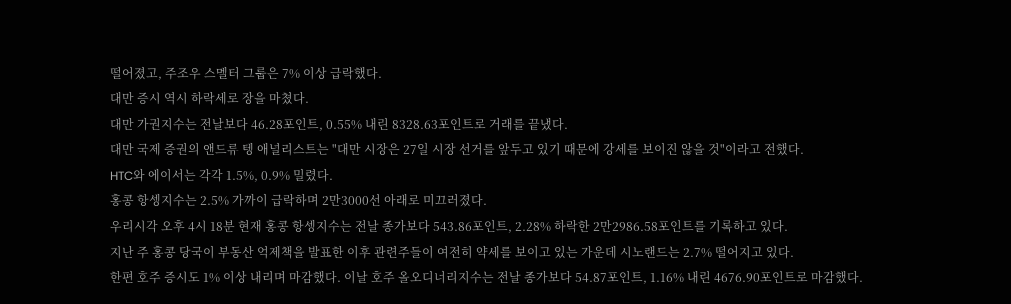떨어졌고, 주조우 스멜터 그룹은 7% 이상 급락했다.
대만 증시 역시 하락세로 장을 마쳤다.
대만 가권지수는 전날보다 46.28포인트, 0.55% 내린 8328.63포인트로 거래를 끝냈다.
대만 국제 증권의 앤드류 텡 애널리스트는 "대만 시장은 27일 시장 선거를 앞두고 있기 때문에 강세를 보이진 않을 것"이라고 전했다.
HTC와 에이서는 각각 1.5%, 0.9% 밀렸다.
홍콩 항셍지수는 2.5% 가까이 급락하며 2만3000선 아래로 미끄러졌다.
우리시각 오후 4시 18분 현재 홍콩 항셍지수는 전날 종가보다 543.86포인트, 2.28% 하락한 2만2986.58포인트를 기록하고 있다.
지난 주 홍콩 당국이 부동산 억제책을 발표한 이후 관련주들이 여전히 약세를 보이고 있는 가운데 시노랜드는 2.7% 떨어지고 있다.
한편 호주 증시도 1% 이상 내리며 마감했다. 이날 호주 올오디너리지수는 전날 종가보다 54.87포인트, 1.16% 내린 4676.90포인트로 마감했다.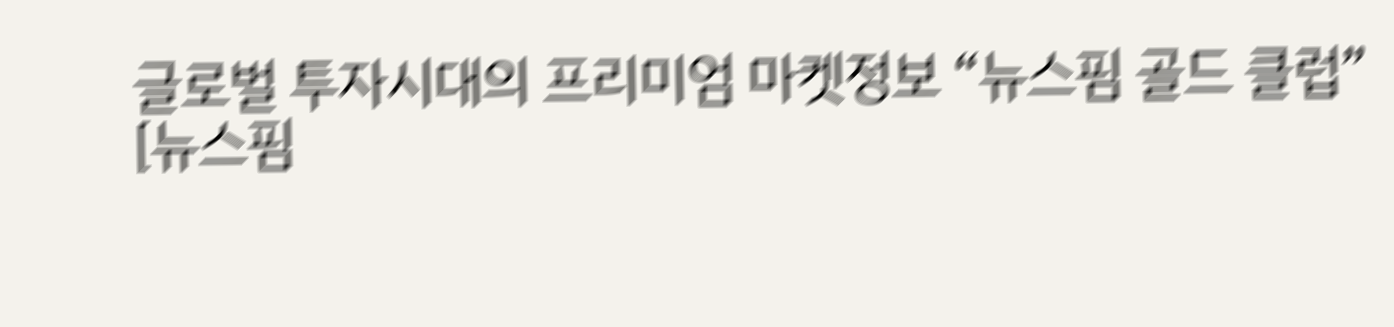글로벌 투자시대의 프리미엄 마켓정보 “뉴스핌 골드 클럽”
[뉴스핌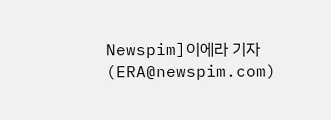Newspim]이에라 기자 (ERA@newspim.com)